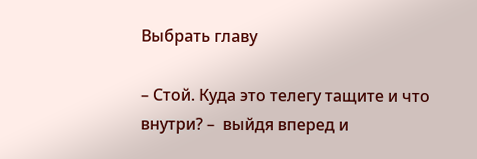Выбрать главу

– Стой. Куда это телегу тащите и что внутри? –  выйдя вперед и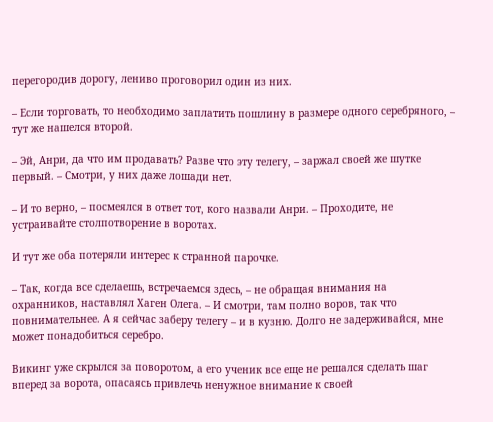перегородив дорогу, лениво проговорил один из них.

– Если торговать, то необходимо заплатить пошлину в размере одного серебряного, – тут же нашелся второй.

– Эй, Анри, да что им продавать? Разве что эту телегу, – заржал своей же шутке первый. – Смотри, у них даже лошади нет.

– И то верно, – посмеялся в ответ тот, кого назвали Анри. – Проходите, не устраивайте столпотворение в воротах.

И тут же оба потеряли интерес к странной парочке.

– Так, когда все сделаешь, встречаемся здесь, – не обращая внимания на охранников, наставлял Хаген Олега. – И смотри, там полно воров, так что повнимательнее. А я сейчас заберу телегу – и в кузню. Долго не задерживайся, мне может понадобиться серебро.

Викинг уже скрылся за поворотом, а его ученик все еще не решался сделать шаг вперед за ворота, опасаясь привлечь ненужное внимание к своей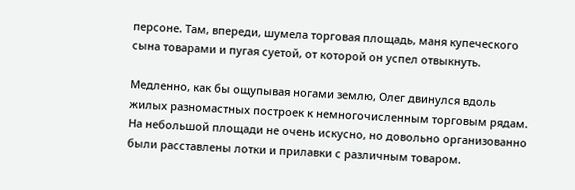персоне. Там, впереди, шумела торговая площадь, маня купеческого сына товарами и пугая суетой, от которой он успел отвыкнуть.

Медленно, как бы ощупывая ногами землю, Олег двинулся вдоль жилых разномастных построек к немногочисленным торговым рядам. На небольшой площади не очень искусно, но довольно организованно были расставлены лотки и прилавки с различным товаром.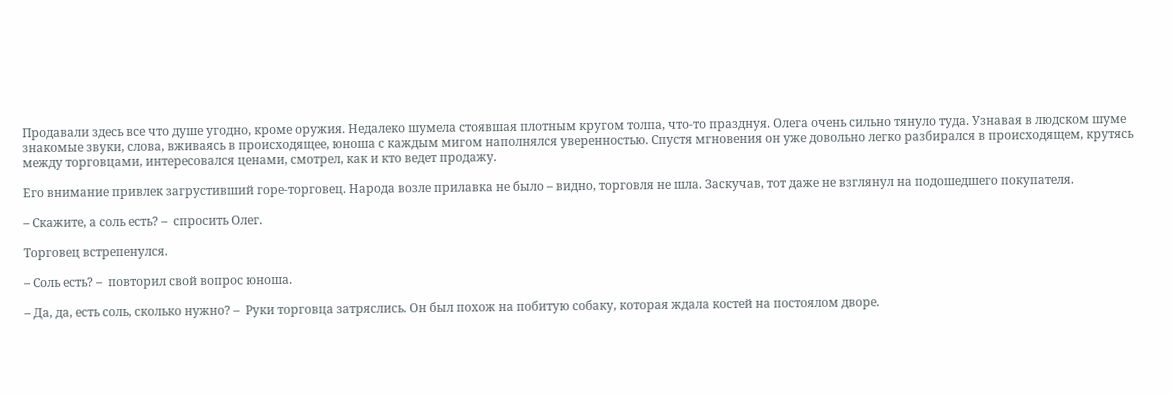Продавали здесь все что душе угодно, кроме оружия. Недалеко шумела стоявшая плотным кругом толпа, что-то празднуя. Олега очень сильно тянуло туда. Узнавая в людском шуме знакомые звуки, слова, вживаясь в происходящее, юноша с каждым мигом наполнялся уверенностью. Спустя мгновения он уже довольно легко разбирался в происходящем, крутясь между торговцами, интересовался ценами, смотрел, как и кто ведет продажу.

Его внимание привлек загрустивший горе-торговец. Народа возле прилавка не было – видно, торговля не шла. Заскучав, тот даже не взглянул на подошедшего покупателя.

– Скажите, а соль есть? –  спросить Олег.

Торговец встрепенулся.

– Соль есть? –  повторил свой вопрос юноша.

– Да, да, есть соль, сколько нужно? –  Руки торговца затряслись. Он был похож на побитую собаку, которая ждала костей на постоялом дворе.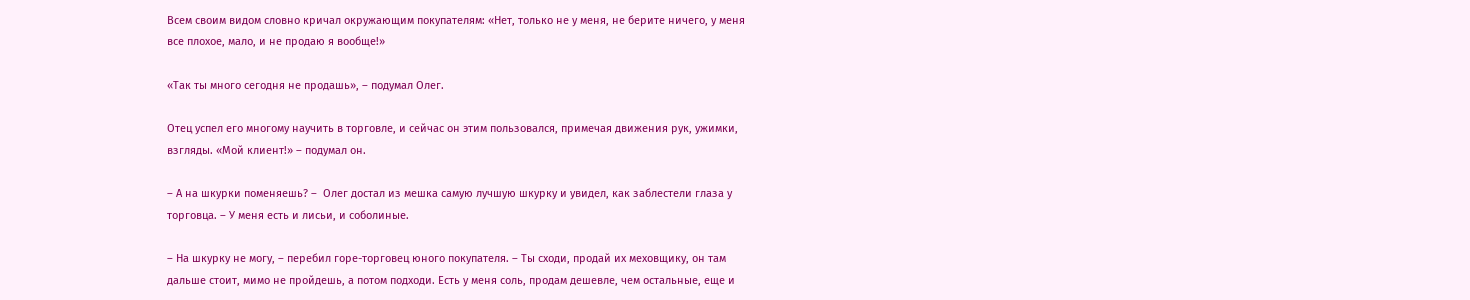Всем своим видом словно кричал окружающим покупателям: «Нет, только не у меня, не берите ничего, у меня все плохое, мало, и не продаю я вообще!»

«Так ты много сегодня не продашь», – подумал Олег.

Отец успел его многому научить в торговле, и сейчас он этим пользовался, примечая движения рук, ужимки, взгляды. «Мой клиент!» – подумал он.

– А на шкурки поменяешь? –  Олег достал из мешка самую лучшую шкурку и увидел, как заблестели глаза у торговца. – У меня есть и лисьи, и соболиные.

– На шкурку не могу, – перебил горе-торговец юного покупателя. – Ты сходи, продай их меховщику, он там дальше стоит, мимо не пройдешь, а потом подходи. Есть у меня соль, продам дешевле, чем остальные, еще и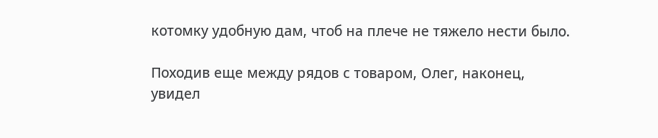котомку удобную дам, чтоб на плече не тяжело нести было.

Походив еще между рядов с товаром, Олег, наконец, увидел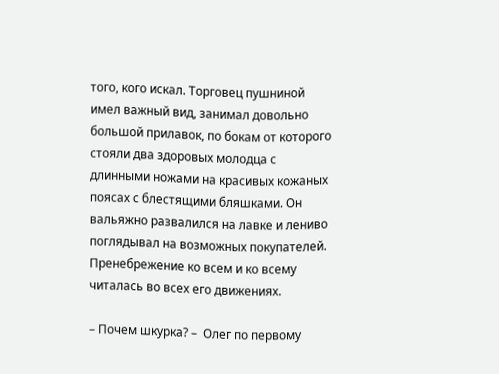того, кого искал. Торговец пушниной имел важный вид, занимал довольно большой прилавок, по бокам от которого стояли два здоровых молодца с длинными ножами на красивых кожаных поясах с блестящими бляшками. Он вальяжно развалился на лавке и лениво поглядывал на возможных покупателей. Пренебрежение ко всем и ко всему читалась во всех его движениях.

– Почем шкурка? –  Олег по первому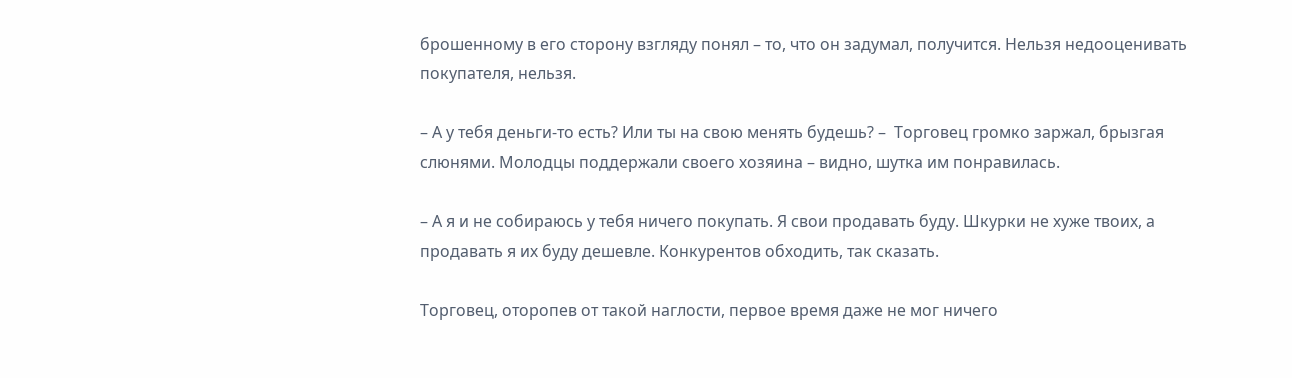брошенному в его сторону взгляду понял – то, что он задумал, получится. Нельзя недооценивать покупателя, нельзя.

– А у тебя деньги-то есть? Или ты на свою менять будешь? –  Торговец громко заржал, брызгая слюнями. Молодцы поддержали своего хозяина – видно, шутка им понравилась.

– А я и не собираюсь у тебя ничего покупать. Я свои продавать буду. Шкурки не хуже твоих, а продавать я их буду дешевле. Конкурентов обходить, так сказать.

Торговец, оторопев от такой наглости, первое время даже не мог ничего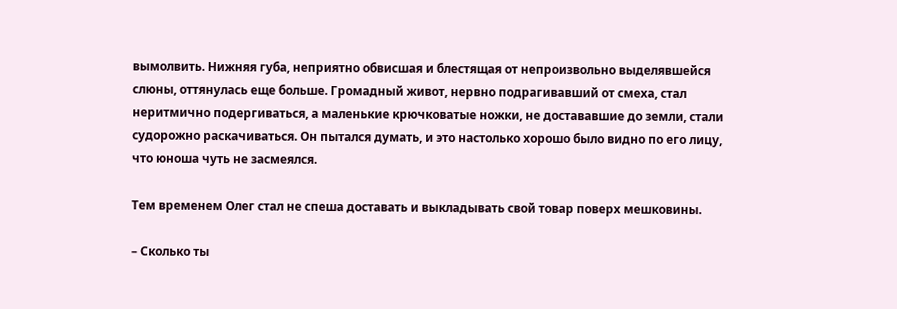вымолвить. Нижняя губа, неприятно обвисшая и блестящая от непроизвольно выделявшейся слюны, оттянулась еще больше. Громадный живот, нервно подрагивавший от смеха, стал неритмично подергиваться, а маленькие крючковатые ножки, не достававшие до земли, стали судорожно раскачиваться. Он пытался думать, и это настолько хорошо было видно по его лицу, что юноша чуть не засмеялся.

Тем временем Олег стал не спеша доставать и выкладывать свой товар поверх мешковины.

– Сколько ты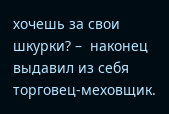хочешь за свои шкурки? –  наконец выдавил из себя торговец-меховщик.